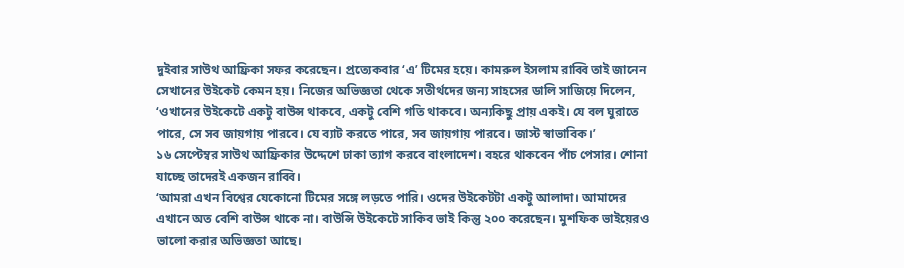দুইবার সাউথ আফ্রিকা সফর করেছেন। প্রত্যেকবার ‘এ’ টিমের হয়ে। কামরুল ইসলাম রাব্বি তাই জানেন সেখানের উইকেট কেমন হয়। নিজের অভিজ্ঞতা থেকে সতীর্থদের জন্য সাহসের ডালি সাজিয়ে দিলেন, ‘ওখানের উইকেটে একটু বাউন্স থাকবে, একটু বেশি গতি থাকবে। অন্যকিছু প্রায় একই। যে বল ঘুরাতে পারে, সে সব জায়গায় পারবে। যে ব্যাট করতে পারে, সব জায়গায় পারবে। জাস্ট স্বাভাবিক।’
১৬ সেপ্টেম্বর সাউথ আফ্রিকার উদ্দেশে ঢাকা ত্যাগ করবে বাংলাদেশ। বহরে থাকবেন পাঁচ পেসার। শোনা যাচ্ছে তাদেরই একজন রাব্বি।
‘আমরা এখন বিশ্বের যেকোনো টিমের সঙ্গে লড়তে পারি। ওদের উইকেটটা একটু আলাদা। আমাদের এখানে অত বেশি বাউন্স থাকে না। বাউন্সি উইকেটে সাকিব ভাই কিন্তু ২০০ করেছেন। মুশফিক ভাইয়েরও ভালো করার অভিজ্ঞতা আছে।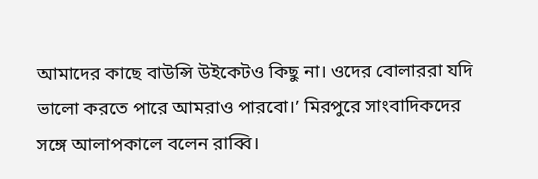আমাদের কাছে বাউন্সি উইকেটও কিছু না। ওদের বোলাররা যদি ভালো করতে পারে আমরাও পারবো।’ মিরপুরে সাংবাদিকদের সঙ্গে আলাপকালে বলেন রাব্বি।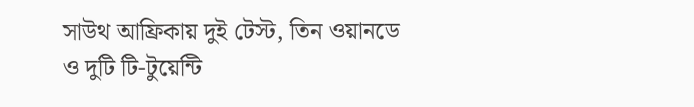সাউথ আফ্রিকায় দুই টেস্ট, তিন ওয়ানডে ও দুটি টি-টুয়েন্টি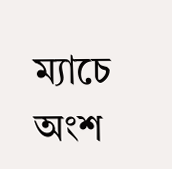ম্যাচে অংশ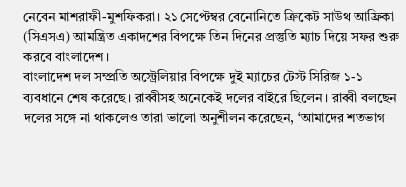নেবেন মাশরাফী-মুশফিকরা। ২১ সেপ্টেম্বর বেনোনিতে ক্রিকেট সাউথ আফ্রিকা (সিএসএ) আমন্ত্রিত একাদশের বিপক্ষে তিন দিনের প্রস্তুতি ম্যাচ দিয়ে সফর শুরু করবে বাংলাদেশ।
বাংলাদেশ দল সম্প্রতি অস্ট্রেলিয়ার বিপক্ষে দুই ম্যাচের টেস্ট সিরিজ ১-১ ব্যবধানে শেষ করেছে। রাব্বীসহ অনেকেই দলের বাইরে ছিলেন। রাব্বী বলছেন দলের সঙ্গে না থাকলেও তারা ভালো অনুশীলন করেছেন, ‘আমাদের শতভাগ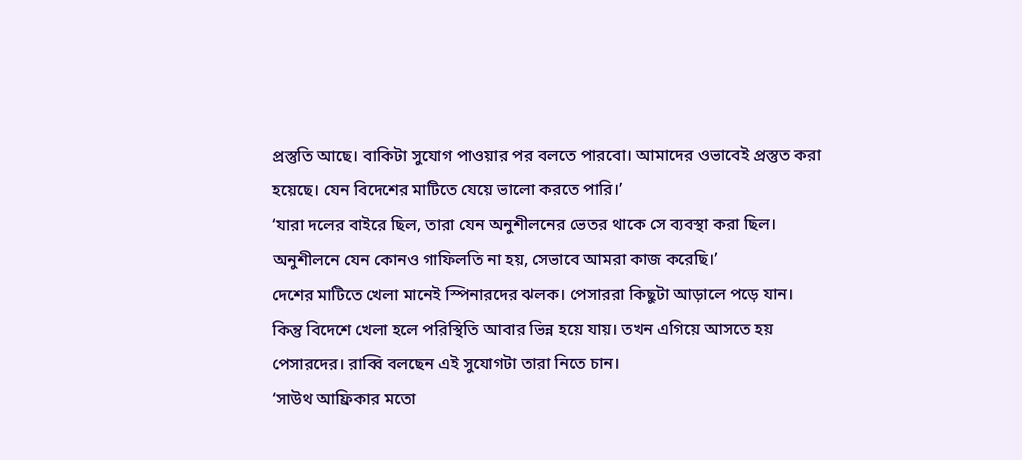প্রস্তুতি আছে। বাকিটা সুযোগ পাওয়ার পর বলতে পারবো। আমাদের ওভাবেই প্রস্তুত করা হয়েছে। যেন বিদেশের মাটিতে যেয়ে ভালো করতে পারি।’
‘যারা দলের বাইরে ছিল, তারা যেন অনুশীলনের ভেতর থাকে সে ব্যবস্থা করা ছিল। অনুশীলনে যেন কোনও গাফিলতি না হয়, সেভাবে আমরা কাজ করেছি।’
দেশের মাটিতে খেলা মানেই স্পিনারদের ঝলক। পেসাররা কিছুটা আড়ালে পড়ে যান। কিন্তু বিদেশে খেলা হলে পরিস্থিতি আবার ভিন্ন হয়ে যায়। তখন এগিয়ে আসতে হয় পেসারদের। রাব্বি বলছেন এই সুযোগটা তারা নিতে চান।
‘সাউথ আফ্রিকার মতো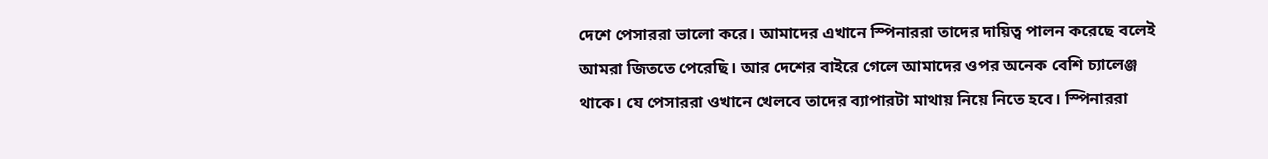দেশে পেসাররা ভালো করে। আমাদের এখানে স্পিনাররা তাদের দায়িত্ব পালন করেছে বলেই আমরা জিততে পেরেছি। আর দেশের বাইরে গেলে আমাদের ওপর অনেক বেশি চ্যালেঞ্জ থাকে। যে পেসাররা ওখানে খেলবে তাদের ব্যাপারটা মাথায় নিয়ে নিতে হবে। স্পিনাররা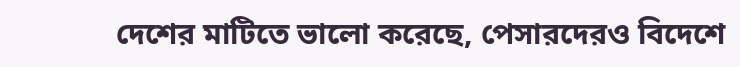দেশের মাটিতে ভালো করেছে, পেসারদেরও বিদেশে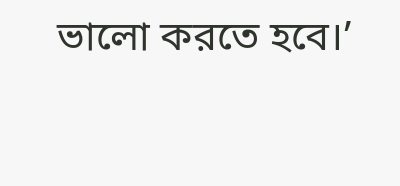ভালো করতে হবে।’